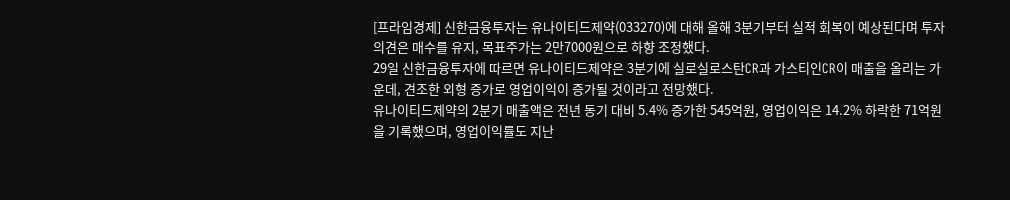[프라임경제] 신한금융투자는 유나이티드제약(033270)에 대해 올해 3분기부터 실적 회복이 예상된다며 투자의견은 매수를 유지, 목표주가는 2만7000원으로 하향 조정했다.
29일 신한금융투자에 따르면 유나이티드제약은 3분기에 실로실로스탄CR과 가스티인CR이 매출을 올리는 가운데, 견조한 외형 증가로 영업이익이 증가될 것이라고 전망했다.
유나이티드제약의 2분기 매출액은 전년 동기 대비 5.4% 증가한 545억원, 영업이익은 14.2% 하락한 71억원을 기록했으며, 영업이익률도 지난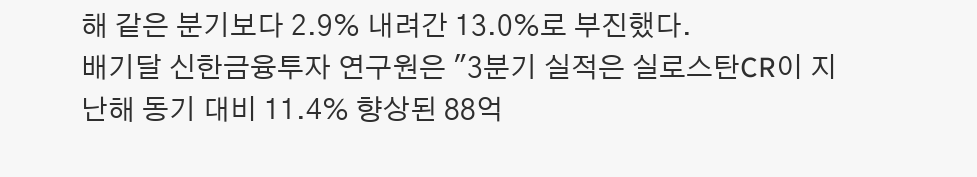해 같은 분기보다 2.9% 내려간 13.0%로 부진했다.
배기달 신한금융투자 연구원은 "3분기 실적은 실로스탄CR이 지난해 동기 대비 11.4% 향상된 88억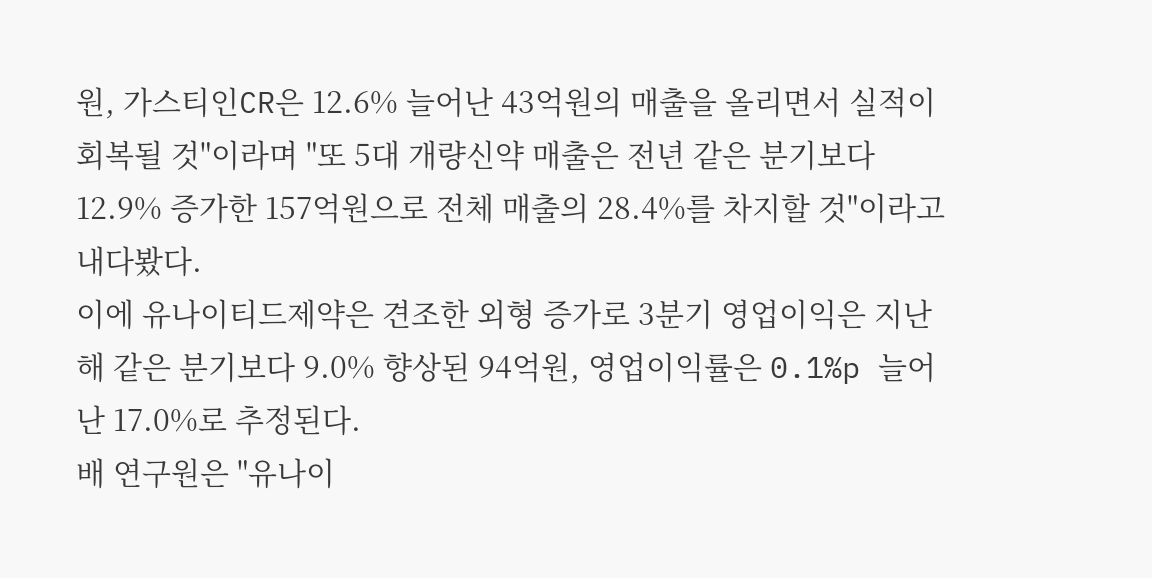원, 가스티인CR은 12.6% 늘어난 43억원의 매출을 올리면서 실적이 회복될 것"이라며 "또 5대 개량신약 매출은 전년 같은 분기보다 12.9% 증가한 157억원으로 전체 매출의 28.4%를 차지할 것"이라고 내다봤다.
이에 유나이티드제약은 견조한 외형 증가로 3분기 영업이익은 지난해 같은 분기보다 9.0% 향상된 94억원, 영업이익률은 0.1%p 늘어난 17.0%로 추정된다.
배 연구원은 "유나이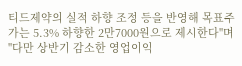티드제약의 실적 하향 조정 등을 반영해 목표주가는 5.3% 하향한 2만7000원으로 제시한다"며 "다만 상반기 감소한 영업이익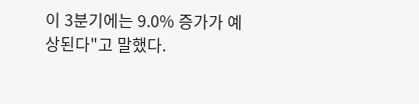이 3분기에는 9.0% 증가가 예상된다"고 말했다.